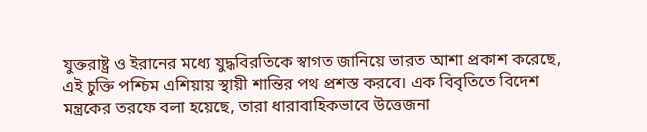যুক্তরাষ্ট্র ও ইরানের মধ্যে যুদ্ধবিরতিকে স্বাগত জানিয়ে ভারত আশা প্রকাশ করেছে, এই চুক্তি পশ্চিম এশিয়ায় স্থায়ী শান্তির পথ প্রশস্ত করবে। এক বিবৃতিতে বিদেশ মন্ত্রকের তরফে বলা হয়েছে, তারা ধারাবাহিকভাবে উত্তেজনা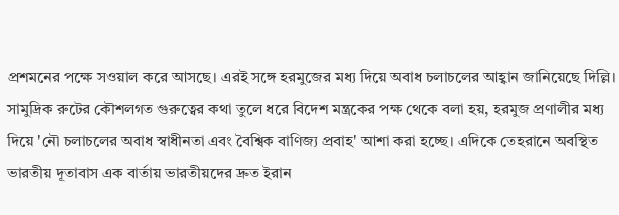প্রশমনের পক্ষে সওয়াল করে আসছে। এরই সঙ্গে হরমুজের মধ্য দিয়ে অবাধ চলাচলের আহ্বান জানিয়েছে দিল্লি। সামুদ্রিক রুটের কৌশলগত গুরুত্বের কথা তুলে ধরে বিদেশ মন্ত্রকের পক্ষ থেকে বলা হয়, হরমুজ প্রণালীর মধ্য দিয়ে 'নৌ চলাচলের অবাধ স্বাধীনতা এবং বৈশ্বিক বাণিজ্য প্রবাহ' আশা করা হচ্ছে। এদিকে তেহরানে অবস্থিত ভারতীয় দূতাবাস এক বার্তায় ভারতীয়দের দ্রুত ইরান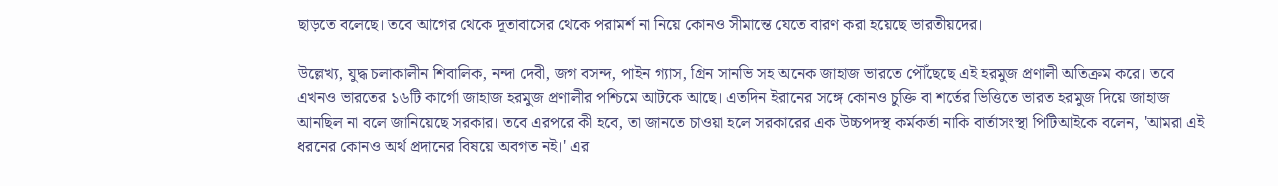ছাড়তে বলেছে। তবে আগের থেকে দূতাবাসের থেকে পরামর্শ না নিয়ে কোনও সীমান্তে যেতে বারণ করা হয়েছে ভারতীয়দের।

উল্লেখ্য, যুদ্ধ চলাকালীন শিবালিক, নন্দা দেবী, জগ বসন্দ, পাইন গ্যাস, গ্রিন সানভি সহ অনেক জাহাজ ভারতে পৌঁছেছে এই হরমুজ প্রণালী অতিক্রম করে। তবে এখনও ভারতের ১৬টি কার্গো জাহাজ হরমুজ প্রণালীর পশ্চিমে আটকে আছে। এতদিন ইরানের সঙ্গে কোনও চুক্তি বা শর্তের ভিত্তিতে ভারত হরমুজ দিয়ে জাহাজ আনছিল না বলে জানিয়েছে সরকার। তবে এরপরে কী হবে, তা জানতে চাওয়া হলে সরকারের এক উচ্চপদস্থ কর্মকর্তা নাকি বার্তাসংস্থা পিটিআইকে বলেন, 'আমরা এই ধরনের কোনও অর্থ প্রদানের বিষয়ে অবগত নই।' এর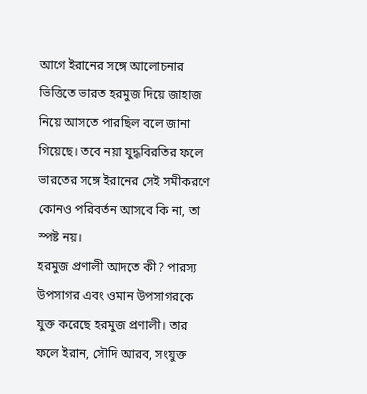আগে ইরানের সঙ্গে আলোচনার ভিত্তিতে ভারত হরমুজ দিয়ে জাহাজ নিয়ে আসতে পারছিল বলে জানা গিয়েছে। তবে নয়া যুদ্ধবিরতির ফলে ভারতের সঙ্গে ইরানের সেই সমীকরণে কোনও পরিবর্তন আসবে কি না, তা স্পষ্ট নয়।
হরমুজ প্রণালী আদতে কী? পারস্য উপসাগর এবং ওমান উপসাগরকে যুক্ত করেছে হরমুজ প্রণালী। তার ফলে ইরান, সৌদি আরব, সংযুক্ত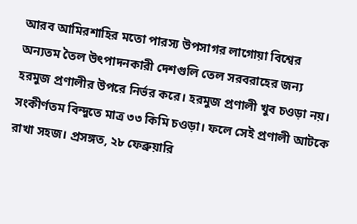আরব আমিরশাহির মতো পারস্য উপসাগর লাগোয়া বিশ্বের অন্যতম তৈল উৎপাদনকারী দেশগুলি তেল সরবরাহের জন্য হরমুজ প্রণালীর উপরে নির্ভর করে। হরমুজ প্রণালী খুব চওড়া নয়। সংকীর্ণতম বিন্দুতে মাত্র ৩৩ কিমি চওড়া। ফলে সেই প্রণালী আটকে রাখা সহজ। প্রসঙ্গত, ২৮ ফেব্রুয়ারি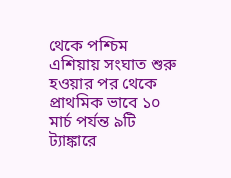থেকে পশ্চিম এশিয়ায় সংঘাত শুরু হওয়ার পর থেকে প্রাথমিক ভাবে ১০ মার্চ পর্যন্ত ৯টি ট্যাঙ্কারে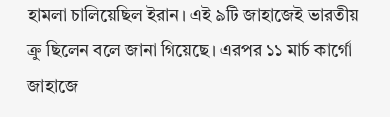হামলা চালিয়েছিল ইরান। এই ৯টি জাহাজেই ভারতীয় ক্রু ছিলেন বলে জানা গিয়েছে। এরপর ১১ মার্চ কার্গো জাহাজে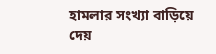হামলার সংখ্যা বাড়িয়ে দেয়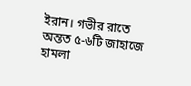ইরান। গভীর রাতে অন্তত ৫-৬টি জাহাজে হামলা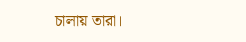চালায় তারা।